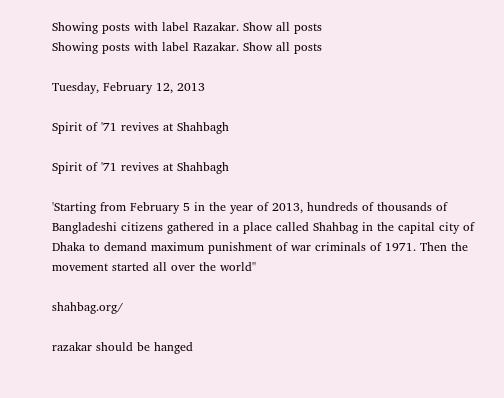Showing posts with label Razakar. Show all posts
Showing posts with label Razakar. Show all posts

Tuesday, February 12, 2013

Spirit of '71 revives at Shahbagh

Spirit of '71 revives at Shahbagh

'Starting from February 5 in the year of 2013, hundreds of thousands of Bangladeshi citizens gathered in a place called Shahbag in the capital city of Dhaka to demand maximum punishment of war criminals of 1971. Then the movement started all over the world''

shahbag.org/

razakar should be hanged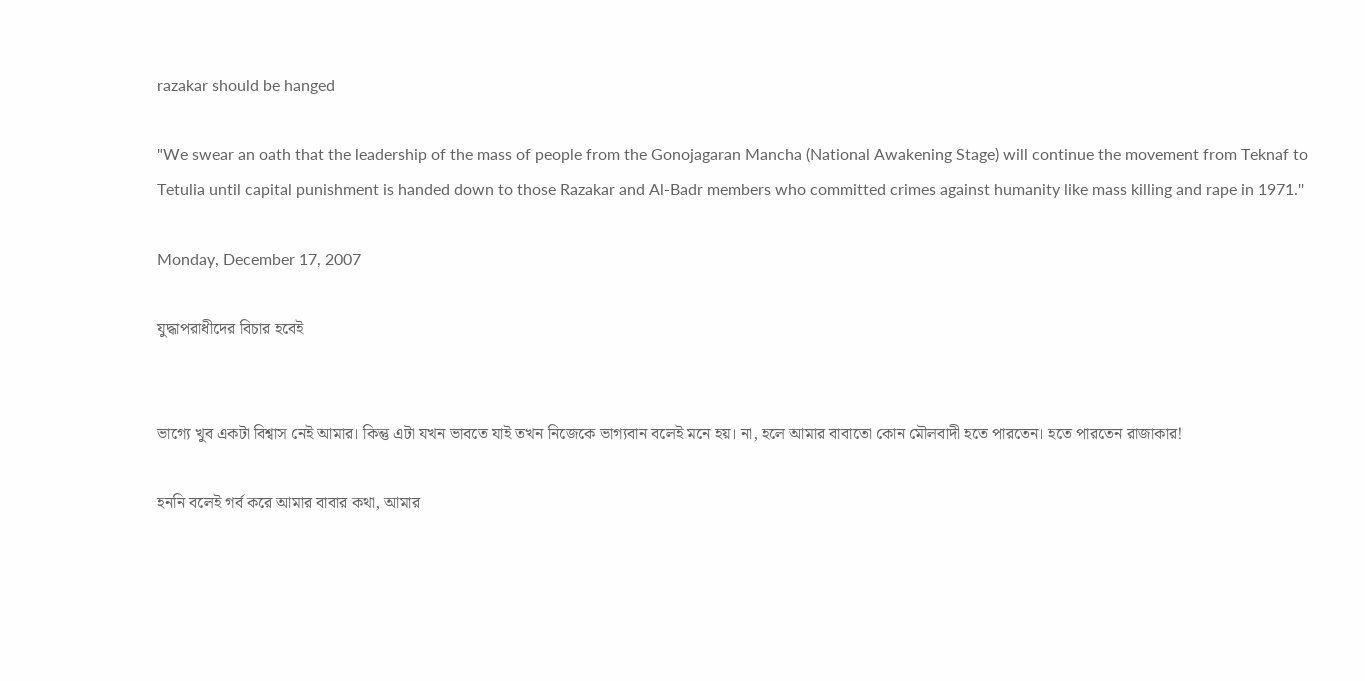razakar should be hanged

"We swear an oath that the leadership of the mass of people from the Gonojagaran Mancha (National Awakening Stage) will continue the movement from Teknaf to Tetulia until capital punishment is handed down to those Razakar and Al-Badr members who committed crimes against humanity like mass killing and rape in 1971.''

Monday, December 17, 2007

যুদ্ধাপরাধীদের বিচার হবেই


ভাগ্যে খুব একটা বিশ্বাস নেই আমার। কিন্তু এটা যখন ভাবতে যাই তখন নিজেকে ভাগ্যবান বলেই মনে হয়। না, হলে আমার বাবাতো কোন মৌলবাদী হতে পারতেন। হতে পারতেন রাজাকার!

হননি বলেই গর্ব করে আমার বাবার কথা, আমার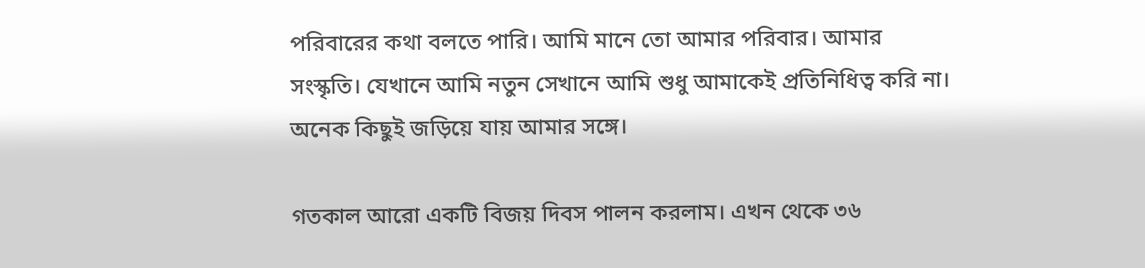পরিবারের কথা বলতে পারি। আমি মানে তো আমার পরিবার। আমার সংস্কৃতি। যেখানে আমি নতুন সেখানে আমি শুধু আমাকেই প্রতিনিধিত্ব করি না। অনেক কিছুই জড়িয়ে যায় আমার সঙ্গে।

গতকাল আরো একটি বিজয় দিবস পালন করলাম। এখন থেকে ৩৬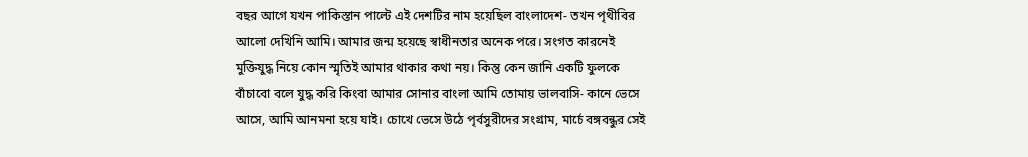বছর আগে যখন পাকিস্তান পাল্টে এই দেশটির নাম হয়েছিল বাংলাদেশ- তখন পৃথীবির আলো দেখিনি আমি। আমার জন্ম হয়েছে স্বাধীনতার অনেক পরে। সংগত কারনেই মুক্তিযুদ্ধ নিয়ে কোন স্মৃতিই আমার থাকার কথা নয়। কিন্তু কেন জানি একটি ফুলকে বাঁচাবো বলে যুদ্ধ করি কিংবা আমার সোনার বাংলা আমি তোমায় ভালবাসি- কানে ভেসে আসে, আমি আনমনা হয়ে যাই। চোখে ভেসে উঠে পৃর্বসুরীদের সংগ্রাম, মার্চে বঙ্গবন্ধুর সেই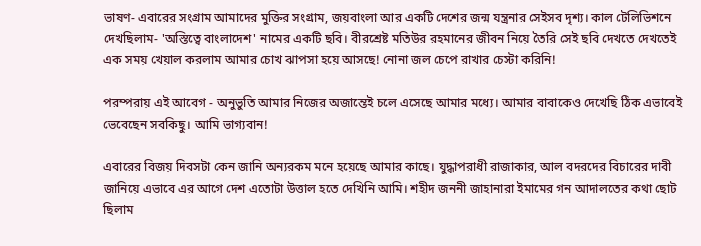ভাষণ- এবারের সংগ্রাম আমাদের মুক্তির সংগ্রাম, জয়বাংলা আর একটি দেশের জন্ম যন্ত্রনার সেইসব দৃশ্য। কাল টেলিভিশনে দেখছিলাম- 'অস্তিত্বে বাংলাদেশ' নামের একটি ছবি। বীরশ্রেষ্ট মতিউর রহমানের জীবন নিয়ে তৈরি সেই ছবি দেখতে দেখতেই এক সময় খেয়াল করলাম আমার চোখ ঝাপসা হয়ে আসছে! নোনা জল চেপে রাখার চেস্টা করিনি!

পরম্পরায় এই আবেগ - অনুভুতি আমার নিজের অজান্তেই চলে এসেছে আমার মধ্যে। আমার বাবাকেও দেখেছি ঠিক এভাবেই ভেবেছেন সবকিছু। আমি ভাগ্যবান!

এবারের বিজয় দিবসটা কেন জানি অন্যরকম মনে হয়েছে আমার কাছে। যুদ্ধাপরাধী রাজাকার, আল বদরদের বিচারের দাবী জানিয়ে এভাবে এর আগে দেশ এতোটা উত্তাল হতে দেখিনি আমি। শহীদ জননী জাহানারা ইমামের গন আদালতের কথা ছোট ছিলাম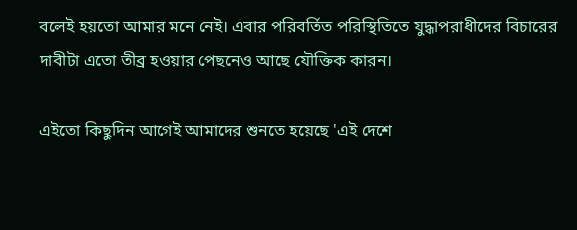বলেই হয়তো আমার মনে নেই। এবার পরিবর্তিত পরিস্থিতিতে যুদ্ধাপরাধীদের বিচারের দাবীটা এতো তীব্র হওয়ার পেছনেও আছে যৌক্তিক কারন।

এইতো কিছুদিন আগেই আমাদের শুনতে হয়েছে 'এই দেশে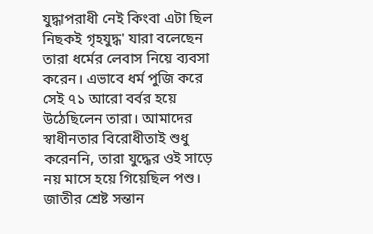যুদ্ধাপরাধী নেই কিংবা এটা ছিল নিছকই গৃহযুদ্ধ' যারা বলেছেন তারা ধর্মের লেবাস নিয়ে ব্যবসা করেন। এভাবে ধর্ম পুজি করে সেই ৭১ আরো বর্বর হয়ে উঠেছিলেন তারা। আমাদের স্বাধীনতার বিরোধীতাই শুধু করেননি, তারা যুদ্ধের ওই সাড়ে নয় মাসে হয়ে গিয়েছিল পশু। জাতীর শ্রেষ্ট সন্তান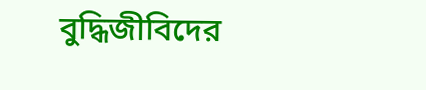বুদ্ধিজীবিদের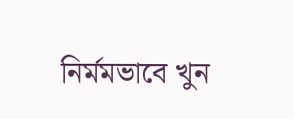নির্মমভাবে খুন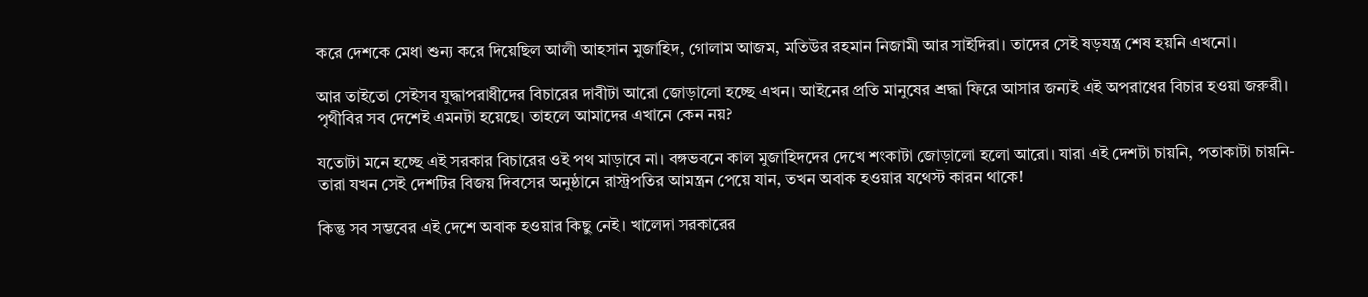করে দেশকে মেধা শুন্য করে দিয়েছিল আলী আহসান মুজাহিদ, গোলাম আজম, মতিউর রহমান নিজামী আর সাইদিরা। তাদের সেই ষড়যন্ত্র শেষ হয়নি এখনো।

আর তাইতো সেইসব যুদ্ধাপরাধীদের বিচারের দাবীটা আরো জোড়ালো হচ্ছে এখন। আইনের প্রতি মানুষের শ্রদ্ধা ফিরে আসার জন্যই এই অপরাধের বিচার হওয়া জরুরী। পৃথীবির সব দেশেই এমনটা হয়েছে। তাহলে আমাদের এখানে কেন নয়?

যতোটা মনে হচ্ছে এই সরকার বিচারের ওই পথ মাড়াবে না। বঙ্গভবনে কাল মুজাহিদদের দেখে শংকাটা জোড়ালো হলো আরো। যারা এই দেশটা চায়নি, পতাকাটা চায়নি-তারা যখন সেই দেশটির বিজয় দিবসের অনুষ্ঠানে রাস্ট্রপতির আমন্ত্রন পেয়ে যান, তখন অবাক হওয়ার যথেস্ট কারন থাকে!

কিন্তু সব সম্ভবের এই দেশে অবাক হওয়ার কিছু নেই। খালেদা সরকারের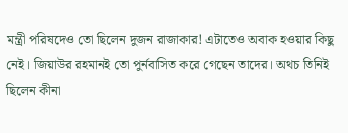মন্ত্রী পরিষদেও তো ছিলেন দুজন রাজাকার! এটাতেও অবাক হওয়ার কিছু নেই। জিয়াউর রহমানই তো পুর্নবাসিত করে গেছেন তাদের। অথচ তিনিই ছিলেন কীনা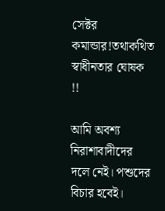সেক্টর কমান্ডার!তথাকথিত স্বাধীনতার ঘোষক !!

আমি অবশ্য নিরাশাবাদীদের দলে নেই। পশুদের বিচার হবেই।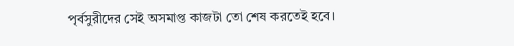পৃর্বসুরীদের সেই অসমাপ্ত কাজটা তো শেষ করতেই হবে।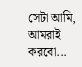সেটা আমি, আমরাই করবো...